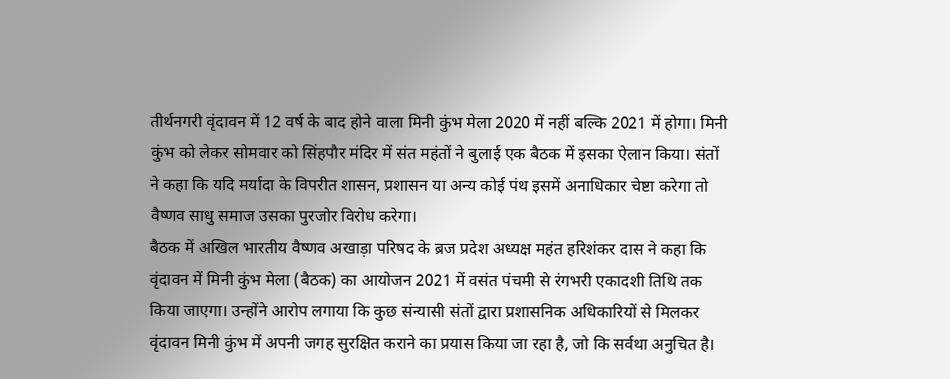तीर्थनगरी वृंदावन में 12 वर्ष के बाद होने वाला मिनी कुंभ मेला 2020 में नहीं बल्कि 2021 में होगा। मिनी कुंभ को लेकर सोमवार को सिंहपौर मंदिर में संत महंतों ने बुलाई एक बैठक में इसका ऐलान किया। संतों ने कहा कि यदि मर्यादा के विपरीत शासन, प्रशासन या अन्य कोई पंथ इसमें अनाधिकार चेष्टा करेगा तो वैष्णव साधु समाज उसका पुरजोर विरोध करेगा।
बैठक में अखिल भारतीय वैष्णव अखाड़ा परिषद के ब्रज प्रदेश अध्यक्ष महंत हरिशंकर दास ने कहा कि वृंदावन में मिनी कुंभ मेला (बैठक) का आयोजन 2021 में वसंत पंचमी से रंगभरी एकादशी तिथि तक किया जाएगा। उन्होंने आरोप लगाया कि कुछ संन्यासी संतों द्वारा प्रशासनिक अधिकारियों से मिलकर वृंदावन मिनी कुंभ में अपनी जगह सुरक्षित कराने का प्रयास किया जा रहा है, जो कि सर्वथा अनुचित है।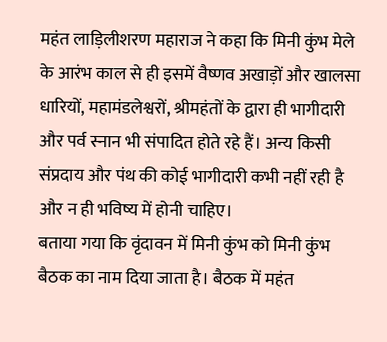महंत लाड़िलीशरण महाराज ने कहा कि मिनी कुंभ मेले के आरंभ काल से ही इसमें वैष्णव अखाड़ों और खालसा धारियों, महामंडलेश्वरों, श्रीमहंतों के द्वारा ही भागीदारी और पर्व स्नान भी संपादित होते रहे हैं। अन्य किसी संप्रदाय और पंथ की कोई भागीदारी कभी नहीं रही है और न ही भविष्य में होनी चाहिए।
बताया गया कि वृंदावन में मिनी कुंभ को मिनी कुंभ बैठक का नाम दिया जाता है। बैठक में महंत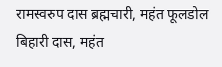रामस्वरुप दास ब्रह्मचारी, महंत फूलडोल बिहारी दास, महंत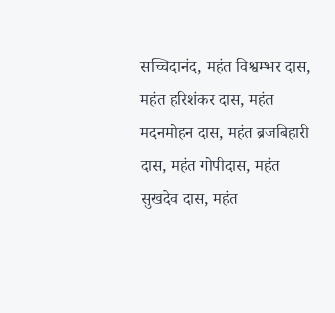सच्चिदानंद, महंत विश्वम्भर दास, महंत हरिशंकर दास, महंत मदनमोहन दास, महंत ब्रजबिहारी दास, महंत गोपीदास, महंत सुखदेव दास, महंत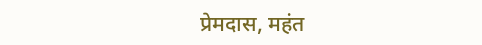प्रेमदास, महंत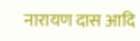नारायण दास आदि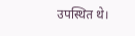उपस्थित थे।